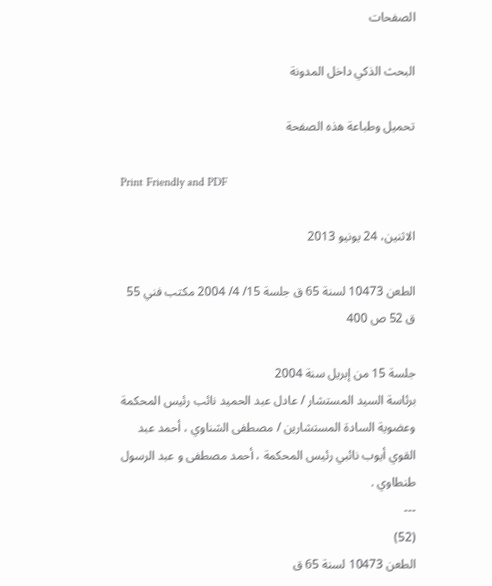الصفحات

البحث الذكي داخل المدونة

تحميل وطباعة هذه الصفحة

Print Friendly and PDF

الاثنين، 24 يونيو 2013

الطعن 10473 لسنة 65 ق جلسة 15/ 4/ 2004 مكتب فني 55 ق 52 ص 400

جلسة 15 من إبريل سنة 2004
برئاسة السيد المستشار / عادل عبد الحميد نائب رئيس المحكمة وعضوية السادة المستشارين / مصطفى الشناوي ، أحمد عبد القوي أيوب نائبي رئيس المحكمة ، أحمد مصطفى و عبد الرسول طنطاوي .
---
(52)
الطعن 10473 لسنة 65 ق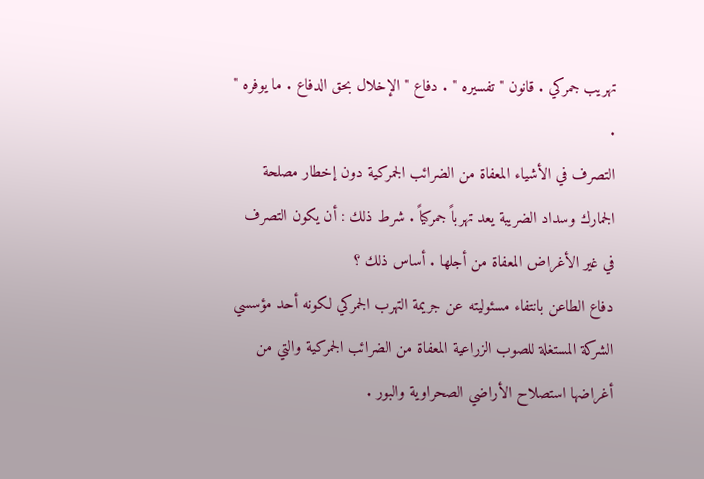تهريب جمركي . قانون " تفسيره " . دفاع " الإخلال بحق الدفاع . ما يوفره " .
التصرف في الأشياء المعفاة من الضرائب الجمركية دون إخطار مصلحة الجمارك وسداد الضريبة يعد تهرباً جمركياً . شرط ذلك : أن يكون التصرف في غير الأغراض المعفاة من أجلها . أساس ذلك ؟
دفاع الطاعن بانتفاء مسئوليته عن جريمة التهرب الجمركي لكونه أحد مؤسسي الشركة المستغلة للصوب الزراعية المعفاة من الضرائب الجمركية والتي من أغراضها استصلاح الأراضي الصحراوية والبور .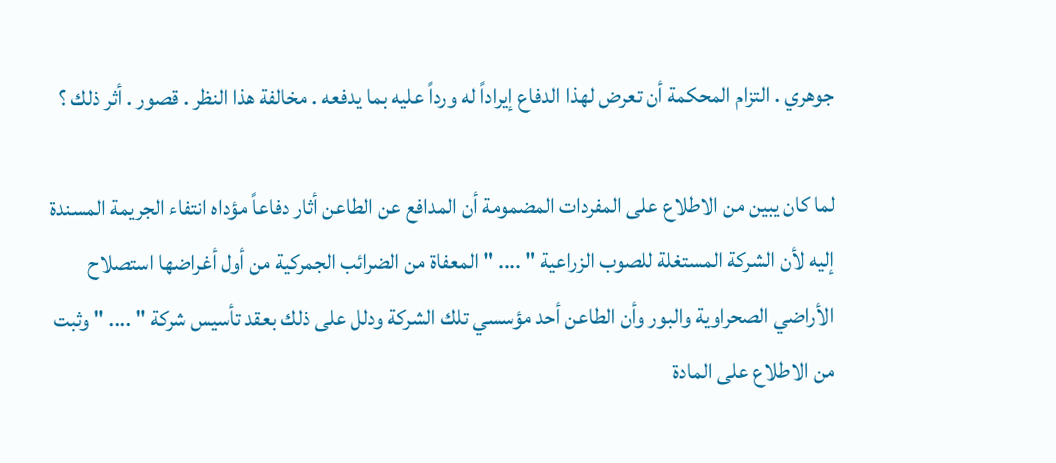جوهري . التزام المحكمة أن تعرض لهذا الدفاع إيراداً له ورداً عليه بما يدفعه . مخالفة هذا النظر . قصور . أثر ذلك ؟

لما كان يبين من الاطلاع على المفردات المضمومة أن المدافع عن الطاعن أثار دفاعاً مؤداه انتفاء الجريمة المسندة إليه لأن الشركة المستغلة للصوب الزراعية " .... " المعفاة من الضرائب الجمركية من أول أغراضها استصلاح الأراضي الصحراوية والبور وأن الطاعن أحد مؤسسي تلك الشركة ودلل على ذلك بعقد تأسيس شركة " .... " وثبت من الاطلاع على المادة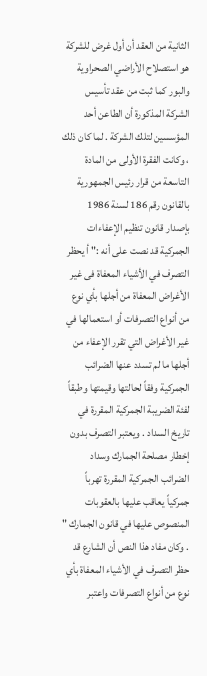الثانية من العقد أن أول غرض للشركة هو استصلاح الأراضي الصحراوية والبور كما ثبت من عقد تأسيس الشركة المذكورة أن الطاعن أحد المؤسسين لتلك الشركة . لما كان ذلك ، وكانت الفقرة الأولى من المادة التاسعة من قرار رئيس الجمهورية بالقانون رقم 186 لسنة 1986 بإصدار قانون تنظيم الإعفاءات الجمركية قد نصت على أنه :" أ يحظر التصرف في الأشياء المعفاة فى غير الأغراض المعفاة من أجلها بأي نوع من أنواع التصرفات أو استعمالها في غير الأغراض التي تقرر الإعفاء من أجلها ما لم تسدد عنها الضرائب الجمركية وفقاً لحالتها وقيمتها وطبقاً لفئة الضريبة الجمركية المقررة في تاريخ السداد . ويعتبر التصرف بدون إخطار مصلحة الجمارك وسداد الضرائب الجمركية المقررة تهرباً جمركياً يعاقب عليها بالعقوبات المنصوص عليها في قانون الجمارك " . وكان مفاد هذا النص أن الشارع قد حظر التصرف في الأشياء المعفاة بأي نوع من أنواع التصرفات واعتبر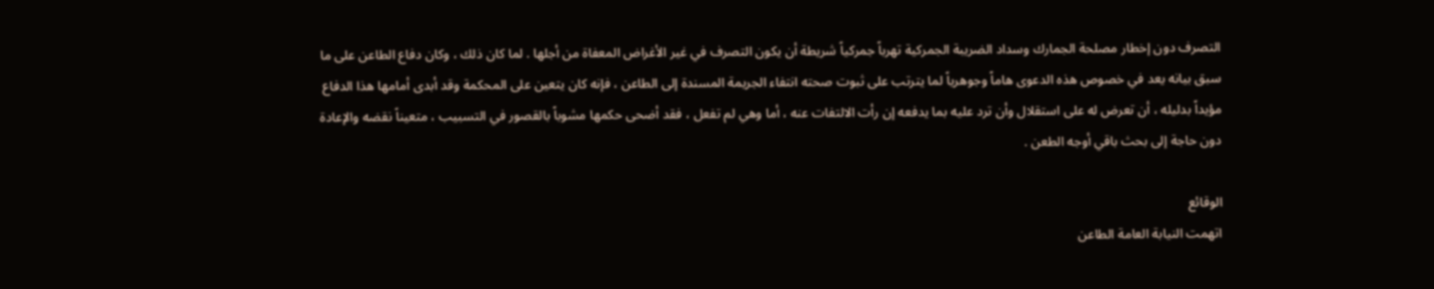التصرف دون إخطار مصلحة الجمارك وسداد الضريبة الجمركية تهرباً جمركياً شريطة أن يكون التصرف في غير الأغراض المعفاة من أجلها . لما كان ذلك ، وكان دفاع الطاعن على ما سبق بيانه يعد في خصوص هذه الدعوى هاماً وجوهرياً لما يترتب على ثبوت صحته انتفاء الجريمة المسندة إلى الطاعن ، فإنه كان يتعين على المحكمة وقد أبدى أمامها هذا الدفاع مؤيداً بدليله ، أن تعرض له على استقلال وأن ترد عليه بما يدفعه إن رأت الالتفات عنه ، أما وهي لم تفعل ، فقد أضحى حكمها مشوباً بالقصور في التسبيب ، متعيناً نقضه والإعادة دون حاجة إلى بحث باقي أوجه الطعن .

الوقائع
اتهمت النيابة العامة الطاعن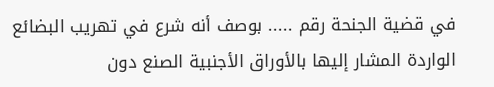في قضية الجنحة رقم ..... بوصف أنه شرع في تهريب البضائع الواردة المشار إليها بالأوراق الأجنبية الصنع دون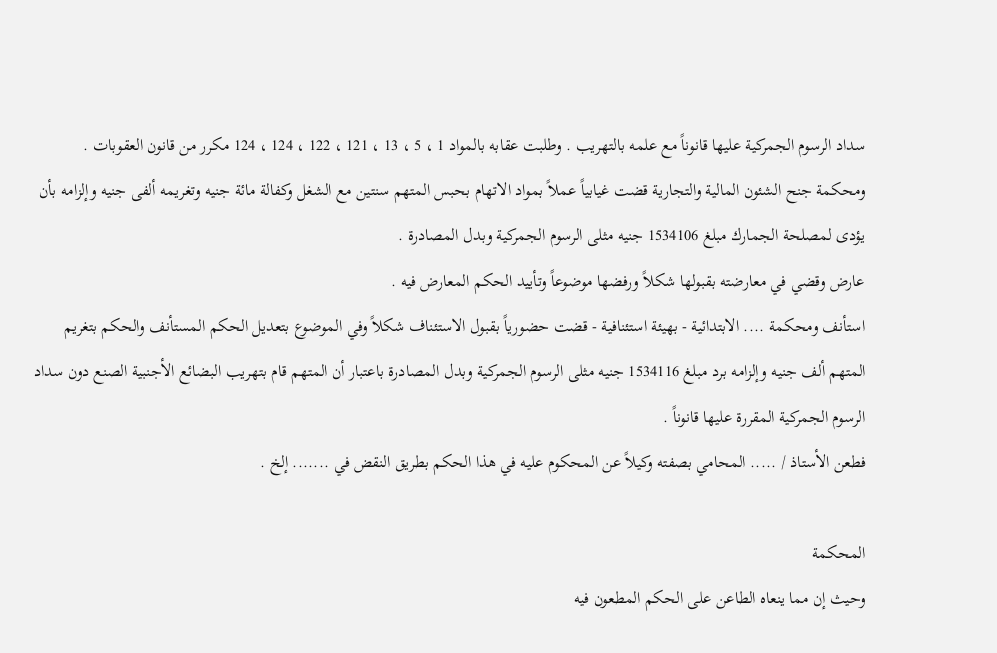سداد الرسوم الجمركية عليها قانوناً مع علمه بالتهريب . وطلبت عقابه بالمواد 1 ، 5 ، 13 ، 121 ، 122 ، 124 ، 124 مكرر من قانون العقوبات .
ومحكمة جنح الشئون المالية والتجارية قضت غيابياً عملاً بمواد الاتهام بحبس المتهم سنتين مع الشغل وكفالة مائة جنيه وتغريمه ألفى جنيه وإلزامه بأن يؤدى لمصلحة الجمارك مبلغ 1534106 جنيه مثلى الرسوم الجمركية وبدل المصادرة .
عارض وقضي في معارضته بقبولها شكلاً ورفضها موضوعاً وتأييد الحكم المعارض فيه .
استأنف ومحكمة .... الابتدائية - بهيئة استئنافية - قضت حضورياً بقبول الاستئناف شكلاً وفي الموضوع بتعديل الحكم المستأنف والحكم بتغريم المتهم ألف جنيه وإلزامه برد مبلغ 1534116 جنيه مثلى الرسوم الجمركية وبدل المصادرة باعتبار أن المتهم قام بتهريب البضائع الأجنبية الصنع دون سداد الرسوم الجمركية المقررة عليها قانوناً .
فطعن الأستاذ / ..... المحامي بصفته وكيلاً عن المحكوم عليه في هذا الحكم بطريق النقض في ....... إلخ .

المحكمة
وحيث إن مما ينعاه الطاعن على الحكم المطعون فيه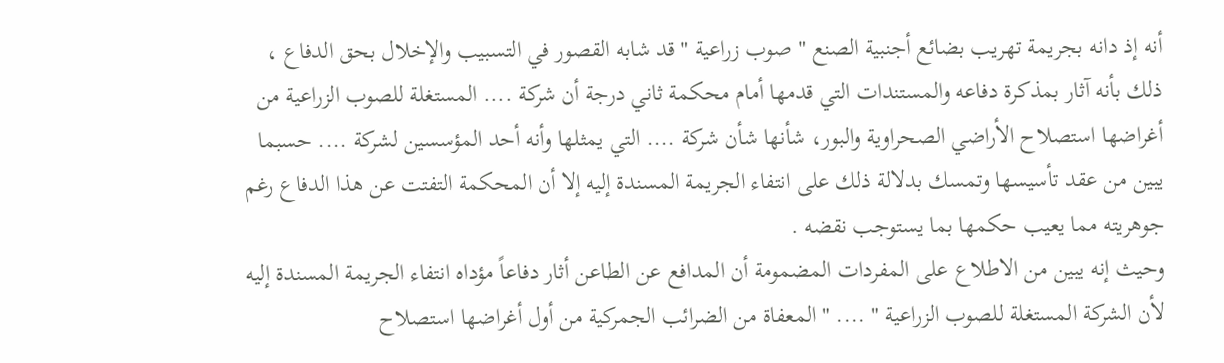أنه إذ دانه بجريمة تهريب بضائع أجنبية الصنع " صوب زراعية " قد شابه القصور في التسبيب والإخلال بحق الدفاع ، ذلك بأنه آثار بمذكرة دفاعه والمستندات التي قدمها أمام محكمة ثاني درجة أن شركة .... المستغلة للصوب الزراعية من أغراضها استصلاح الأراضي الصحراوية والبور، شأنها شأن شركة .... التي يمثلها وأنه أحد المؤسسين لشركة .... حسبما يبين من عقد تأسيسها وتمسك بدلالة ذلك على انتفاء الجريمة المسندة إليه إلا أن المحكمة التفتت عن هذا الدفاع رغم جوهريته مما يعيب حكمها بما يستوجب نقضه .
وحيث إنه يبين من الاطلاع على المفردات المضمومة أن المدافع عن الطاعن أثار دفاعاً مؤداه انتفاء الجريمة المسندة إليه لأن الشركة المستغلة للصوب الزراعية " .... " المعفاة من الضرائب الجمركية من أول أغراضها استصلاح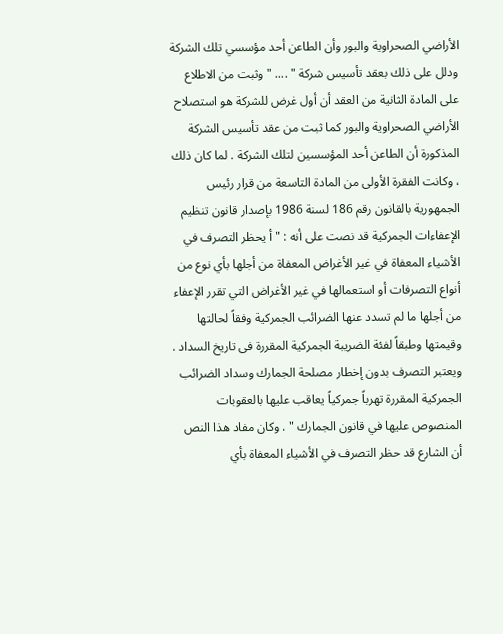الأراضي الصحراوية والبور وأن الطاعن أحد مؤسسي تلك الشركة ودلل على ذلك بعقد تأسيس شركة " .... " وثبت من الاطلاع على المادة الثانية من العقد أن أول غرض للشركة هو استصلاح الأراضي الصحراوية والبور كما ثبت من عقد تأسيس الشركة المذكورة أن الطاعن أحد المؤسسين لتلك الشركة . لما كان ذلك ، وكانت الفقرة الأولى من المادة التاسعة من قرار رئيس الجمهورية بالقانون رقم 186 لسنة 1986 بإصدار قانون تنظيم الإعفاءات الجمركية قد نصت على أنه : " أ يحظر التصرف في الأشياء المعفاة في غير الأغراض المعفاة من أجلها بأي نوع من أنواع التصرفات أو استعمالها في غير الأغراض التي تقرر الإعفاء من أجلها ما لم تسدد عنها الضرائب الجمركية وفقاً لحالتها وقيمتها وطبقاً لفئة الضريبة الجمركية المقررة فى تاريخ السداد . ويعتبر التصرف بدون إخطار مصلحة الجمارك وسداد الضرائب الجمركية المقررة تهرباً جمركياً يعاقب عليها بالعقوبات المنصوص عليها في قانون الجمارك " . وكان مفاد هذا النص أن الشارع قد حظر التصرف في الأشياء المعفاة بأي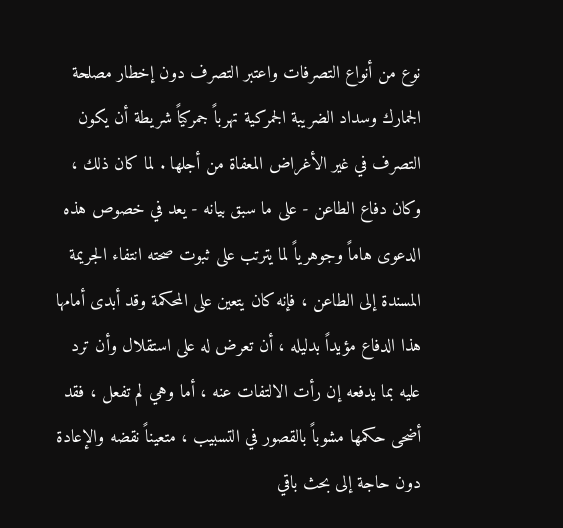نوع من أنواع التصرفات واعتبر التصرف دون إخطار مصلحة الجمارك وسداد الضريبة الجمركية تهرباً جمركياً شريطة أن يكون التصرف في غير الأغراض المعفاة من أجلها . لما كان ذلك ، وكان دفاع الطاعن - على ما سبق بيانه - يعد في خصوص هذه الدعوى هاماً وجوهرياً لما يترتب على ثبوت صحته انتفاء الجريمة المسندة إلى الطاعن ، فإنه كان يتعين على المحكمة وقد أبدى أمامها هذا الدفاع مؤيداً بدليله ، أن تعرض له على استقلال وأن ترد عليه بما يدفعه إن رأت الالتفات عنه ، أما وهي لم تفعل ، فقد أضحى حكمها مشوباً بالقصور في التسبيب ، متعيناً نقضه والإعادة دون حاجة إلى بحث باقي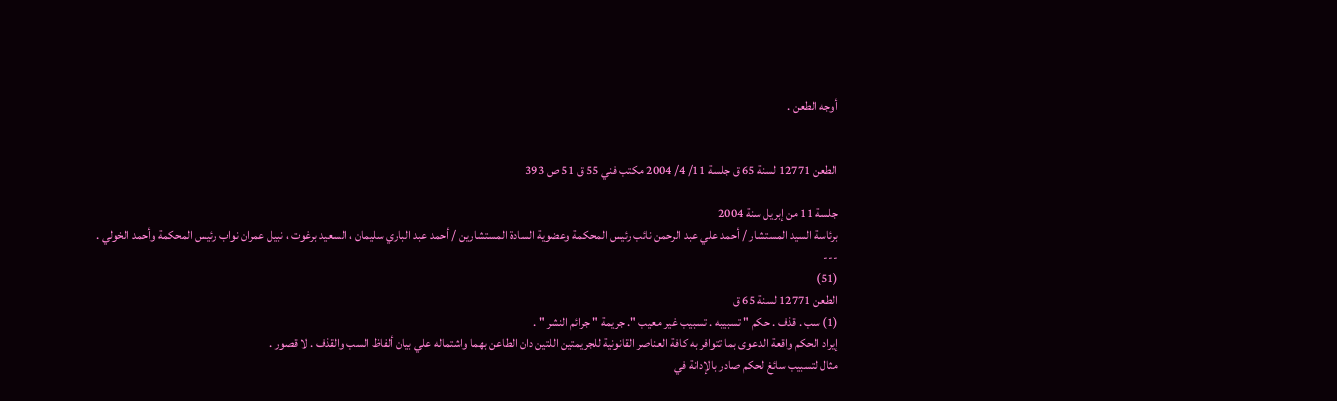أوجه الطعن .


الطعن 12771 لسنة 65 ق جلسة 11/ 4/ 2004 مكتب فني 55 ق 51 ص 393

جلسة 11 من إبريل سنة 2004
برئاسة السيد المستشار / أحمد علي عبد الرحمن نائب رئيس المحكمة وعضوية السادة المستشارين / أحمد عبد الباري سليمان ، السعيد برغوت ، نبيل عمران نواب رئيس المحكمة وأحمد الخولي .
---
(51)
الطعن 12771 لسنة 65 ق
(1) سب . قذف . حكم " تسبيبه . تسبيب غير معيب ". جريمة " جرائم النشر " .
إيراد الحكم واقعة الدعوى بما تتوافر به كافة العناصر القانونية للجريمتين اللتين دان الطاعن بهما واشتماله علي بيان ألفاظ السب والقذف . لا قصور .
مثال لتسبيب سائغ لحكم صادر بالإدانة في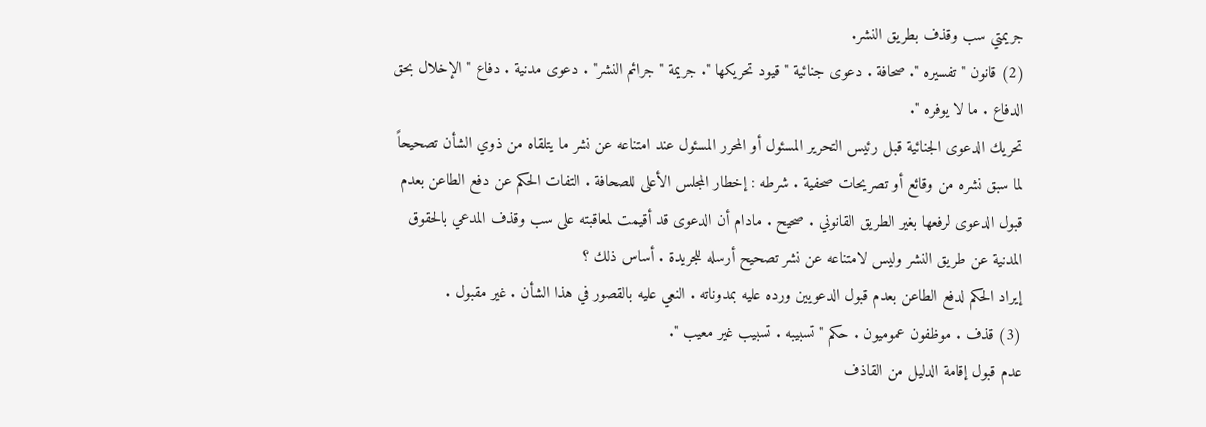جريمتي سب وقذف بطريق النشر.
(2) قانون " تفسيره ". صحافة . دعوى جنائية " قيود تحريكها ". جريمة " جرائم النشر" . دعوى مدنية . دفاع " الإخلال بحق الدفاع . ما لا يوفره ".
تحريك الدعوى الجنائية قبل رئيس التحرير المسئول أو المحرر المسئول عند امتناعه عن نشر ما يتلقاه من ذوي الشأن تصحيحاً لما سبق نشره من وقائع أو تصريحات صحفية . شرطه : إخطار المجلس الأعلى للصحافة . التفات الحكم عن دفع الطاعن بعدم قبول الدعوى لرفعها بغير الطريق القانوني . صحيح . مادام أن الدعوى قد أقيمت لمعاقبته على سب وقذف المدعي بالحقوق المدنية عن طريق النشر وليس لامتناعه عن نشر تصحيح أرسله للجريدة . أساس ذلك ؟
إيراد الحكم لدفع الطاعن بعدم قبول الدعويين ورده عليه بمدوناته . النعي عليه بالقصور في هذا الشأن . غير مقبول .
(3) قذف . موظفون عموميون . حكم " تسبيبه . تسبيب غير معيب ".
عدم قبول إقامة الدليل من القاذف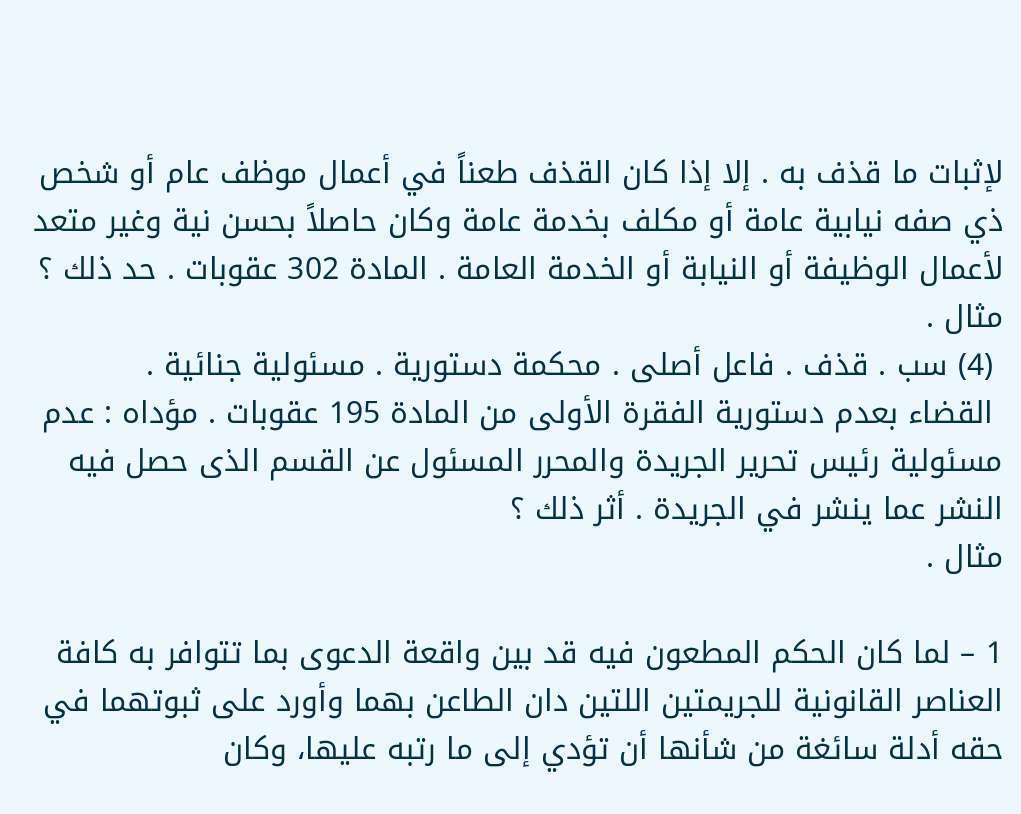لإثبات ما قذف به . إلا إذا كان القذف طعناً في أعمال موظف عام أو شخص ذي صفه نيابية عامة أو مكلف بخدمة عامة وكان حاصلاً بحسن نية وغير متعد لأعمال الوظيفة أو النيابة أو الخدمة العامة . المادة 302 عقوبات . حد ذلك ؟
مثال .
 (4) سب . قذف . فاعل أصلى . محكمة دستورية . مسئولية جنائية .
 القضاء بعدم دستورية الفقرة الأولى من المادة 195 عقوبات . مؤداه : عدم مسئولية رئيس تحرير الجريدة والمحرر المسئول عن القسم الذى حصل فيه النشر عما ينشر في الجريدة . أثر ذلك ؟
مثال .

1 – لما كان الحكم المطعون فيه قد بين واقعة الدعوى بما تتوافر به كافة العناصر القانونية للجريمتين اللتين دان الطاعن بهما وأورد على ثبوتهما في حقه أدلة سائغة من شأنها أن تؤدي إلى ما رتبه عليها، وكان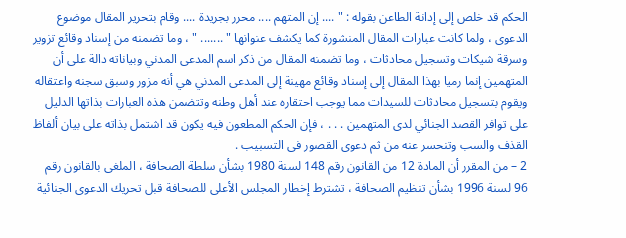الحكم قد خلص إلى إدانة الطاعن بقوله : " .... إن المتهم .... محرر بجريدة .... وقام بتحرير المقال موضوع الدعوى ، ولما كانت عبارات المقال المنشورة كما يكشف عنوانها " ....... " ، وما تضمنه من إسناد وقائع تزوير وسرقة شيكات وتسجيل محادثات ، وما تضمنه المقال من ذكر اسم المدعى المدني وبياناته دالة على أن المتهمين إنما رميا بهذا المقال إلى إسناد وقائع مهينة إلى المدعى المدني هي أنه مزور وسبق سجنه واعتقاله ويقوم بتسجيل محادثات للسيدات مما يوجب احتقاره عند أهل وطنه وتتضمن هذه العبارات بذاتها الدليل على توافر القصد الجنائي لدى المتهمين . . . ، فإن الحكم المطعون فيه يكون قد اشتمل بذاته على بيان ألفاظ القذف والسب وتنحسر عنه من ثم دعوى القصور فى التسبيب .
2 – من المقرر أن المادة 12 من القانون رقم 148 لسنة 1980 بشأن سلطة الصحافة ، الملغى بالقانون رقم 96 لسنة 1996 بشأن تنظيم الصحافة ، تشترط إخطار المجلس الأعلى للصحافة قبل تحريك الدعوى الجنائية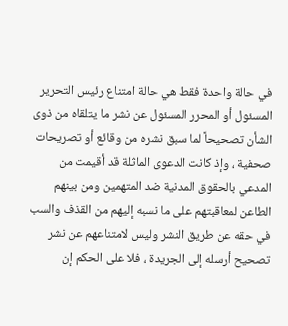في حالة واحدة فقط هي حالة امتناع رئيس التحرير المسئول أو المحرر المسئول عن نشر ما يتلقاه من ذوى الشأن تصحيحاً لما سبق نشره من وقائع أو تصريحات صحفية ، وإذ كانت الدعوى الماثلة قد أقيمت من المدعي بالحقوق المدنية ضد المتهمين ومن بينهم الطاعن لمعاقبتهم على ما نسبه إليهم من القذف والسب في حقه عن طريق النشر وليس لامتناعهم عن نشر تصحيح أرسله إلى الجريدة ، فلا على الحكم إن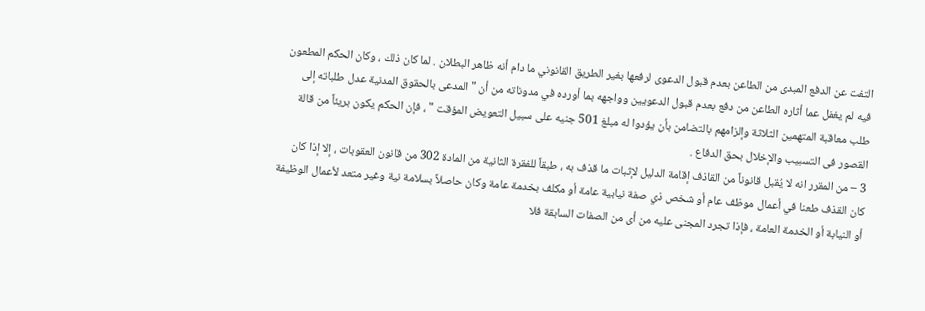التفت عن الدفع المبدى من الطاعن بعدم قبول الدعوى لرفعها بغير الطريق القانوني ما دام أنه ظاهر البطلان . لما كان ذلك ، وكان الحكم المطعون فيه لم يغفل عما أثاره الطاعن من دفع بعدم قبول الدعويين وواجهه بما أورده في مدوناته من أن " المدعى بالحقوق المدنية عدل طلباته إلى طلب معاقبة المتهمين الثلاثة وإلزامهم بالتضامن بأن يؤدوا له مبلغ 501 جنيه على سبيل التعويض المؤقت " ، فإن الحكم يكون بريئاً من قالة القصور فى التسبيب والإخلال بحق الدفاع .
3 – من المقرر انه لا يُقبل قانوناً من القاذف إقامة الدليل لإثبات ما قذف به ، طبقاً للفقرة الثانية من المادة 302 من قانون العقوبات ، إلا إذا كان كان القذف طعنا في أعمال موظف عام أو شخص ذي صفة نيابية عامة أو مكلف بخدمة عامة وكان حاصلاً بسلامة نية وغير متعد لأعمال الوظيفة أو النيابة أو الخدمة العامة ، فإذا تجرد المجنى عليه من أى من الصفات السابقة فلا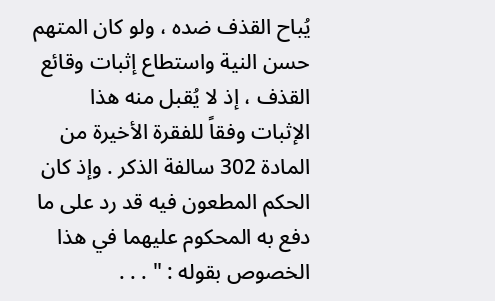يُباح القذف ضده ، ولو كان المتهم حسن النية واستطاع إثبات وقائع القذف ، إذ لا يُقبل منه هذا الإثبات وفقاً للفقرة الأخيرة من المادة 302 سالفة الذكر . وإذ كان الحكم المطعون فيه قد رد على ما دفع به المحكوم عليهما في هذا الخصوص بقوله : " . . .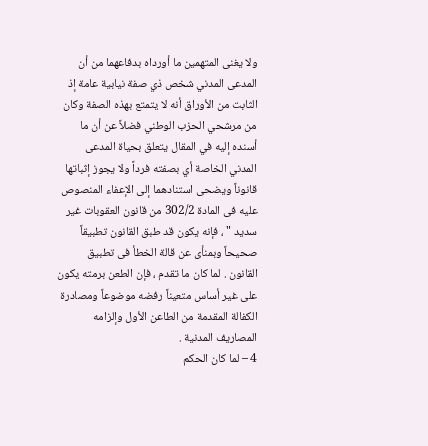ولا يغنى المتهمين ما أورداه بدفاعهما من أن المدعى المدني شخص ذي صفة نيابية عامة إذ الثابت من الأوراق أنه لا يتمتع بهذه الصفة وكان من مرشحي الحزب الوطني فضلاً عن أن ما أسنده إليه في المقال يتعلق بحياة المدعى المدني الخاصة أي بصفته فرداً ولا يجوز إثباتها قانوناً ويضحى استنادهما إلى الإعفاء المنصوص عليه فى المادة 302/2 من قانون العقوبات غير سديد " ، فإنه يكون قد طبق القانون تطبيقاً صحيحاً وبمنأى عن قالة الخطأ فى تطبيق القانون . لما كان ما تقدم ، فإن الطعن برمته يكون على غير أساس متعيناً رفضه موضوعاً ومصادرة الكفالة المقدمة من الطاعن الأول وإلزامه المصاريف المدنية .
4 – لما كان الحكم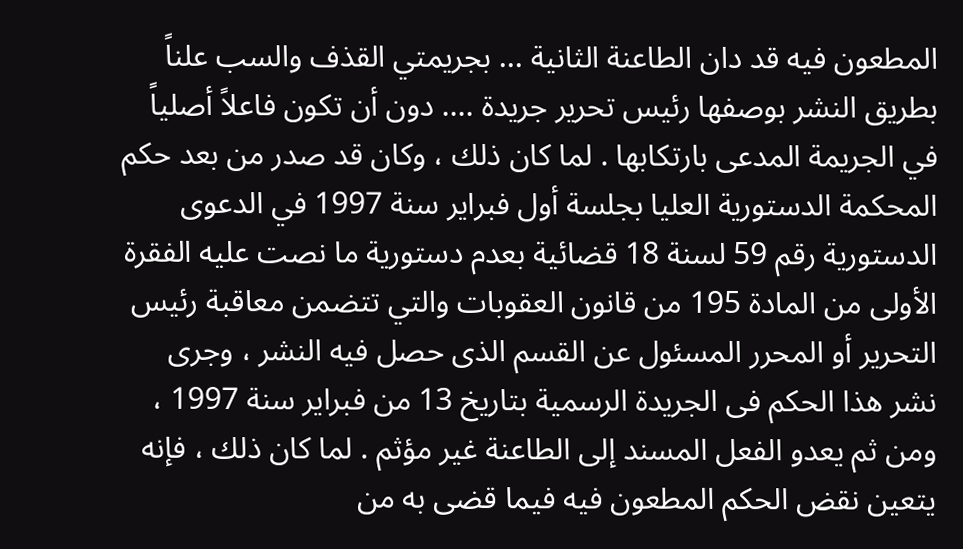المطعون فيه قد دان الطاعنة الثانية ... بجريمتي القذف والسب علناً بطريق النشر بوصفها رئيس تحرير جريدة .... دون أن تكون فاعلاً أصلياً في الجريمة المدعى بارتكابها . لما كان ذلك ، وكان قد صدر من بعد حكم المحكمة الدستورية العليا بجلسة أول فبراير سنة 1997 في الدعوى الدستورية رقم 59 لسنة 18 قضائية بعدم دستورية ما نصت عليه الفقرة الأولى من المادة 195 من قانون العقوبات والتي تتضمن معاقبة رئيس التحرير أو المحرر المسئول عن القسم الذى حصل فيه النشر ، وجرى نشر هذا الحكم فى الجريدة الرسمية بتاريخ 13 من فبراير سنة 1997 ، ومن ثم يعدو الفعل المسند إلى الطاعنة غير مؤثم . لما كان ذلك ، فإنه يتعين نقض الحكم المطعون فيه فيما قضى به من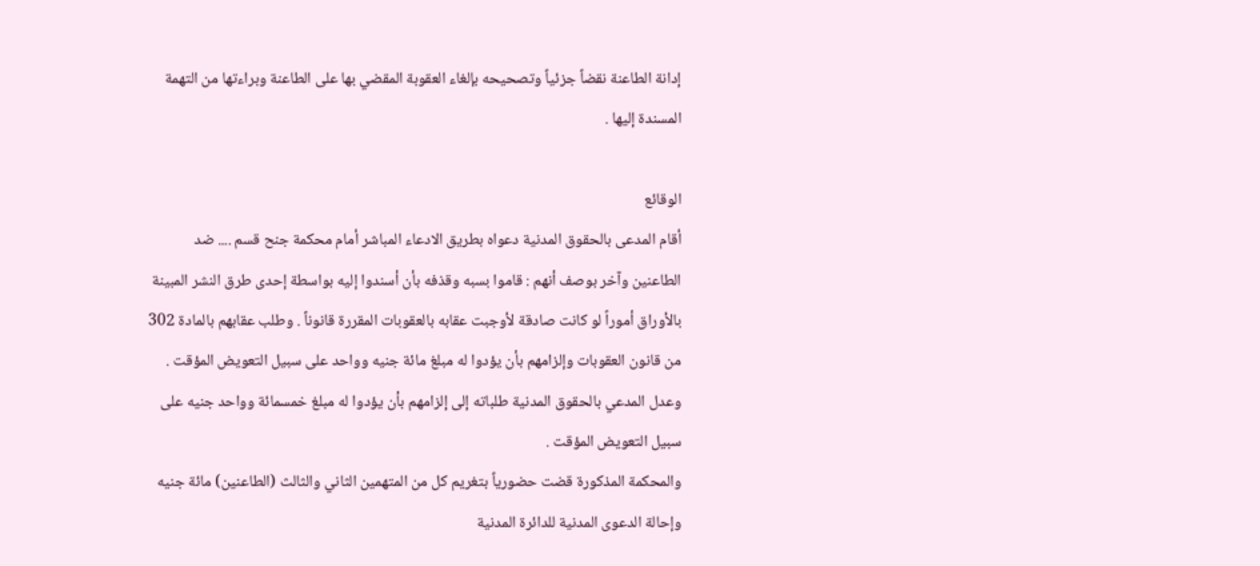إدانة الطاعنة نقضاً جزئياً وتصحيحه بإلغاء العقوبة المقضي بها على الطاعنة وبراءتها من التهمة المسندة إليها .

الوقائع
أقام المدعى بالحقوق المدنية دعواه بطريق الادعاء المباشر أمام محكمة جنح قسم .... ضد الطاعنين وآخر بوصف أنهم : قاموا بسبه وقذفه بأن أسندوا إليه بواسطة إحدى طرق النشر المبينة بالأوراق أموراً لو كانت صادقة لأوجبت عقابه بالعقوبات المقررة قانوناً . وطلب عقابهم بالمادة 302 من قانون العقوبات وإلزامهم بأن يؤدوا له مبلغ مائة جنيه وواحد على سبيل التعويض المؤقت .
وعدل المدعي بالحقوق المدنية طلباته إلى إلزامهم بأن يؤدوا له مبلغ خمسمائة وواحد جنيه على سبيل التعويض المؤقت .
والمحكمة المذكورة قضت حضورياً بتغريم كل من المتهمين الثاني والثالث (الطاعنين) مائة جنيه وإحالة الدعوى المدنية للدائرة المدنية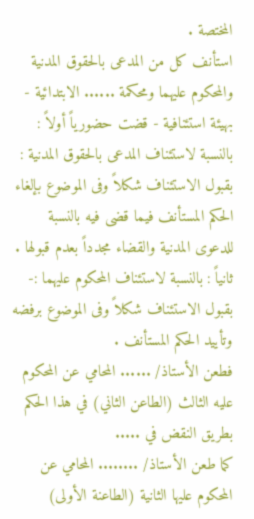المختصة .
استأنف كل من المدعى بالحقوق المدنية والمحكوم عليهما ومحكمة ...... الابتدائية - بهيئة استئنافية - قضت حضورياً أولاً : بالنسبة لاستئناف المدعى بالحقوق المدنية : بقبول الاستئناف شكلاً وفى الموضوع بإلغاء الحكم المستأنف فيما قضى فيه بالنسبة للدعوى المدنية والقضاء مجدداً بعدم قبولها . ثانياً : بالنسبة لاستئناف المحكوم عليهما :- بقبول الاستئناف شكلاً وفى الموضوع برفضه وتأييد الحكم المستأنف .
فطعن الأستاذ/ ...... المحامي عن المحكوم عليه الثالث (الطاعن الثاني) في هذا الحكم بطريق النقض في .....
كما طعن الأستاذ/ ........ المحامي عن المحكوم عليها الثانية (الطاعنة الأولى)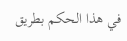في هذا الحكم بطريق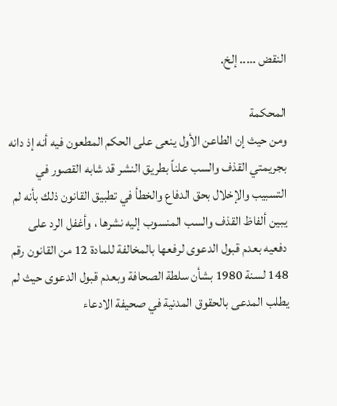النقض ..... إلخ.

المحكمة
ومن حيث إن الطاعن الأول ينعى على الحكم المطعون فيه أنه إذ دانه بجريمتي القذف والسب علناً بطريق النشر قد شابه القصور في التسبيب والإخلال بحق الدفاع والخطأ في تطبيق القانون ذلك بأنه لم يبين ألفاظ القذف والسب المنسوب إليه نشرها ، وأغفل الرد على دفعيه بعدم قبول الدعوى لرفعها بالمخالفة للمادة 12 من القانون رقم 148 لسنة 1980 بشأن سلطة الصحافة وبعدم قبول الدعوى حيث لم يطلب المدعى بالحقوق المدنية في صحيفة الادعاء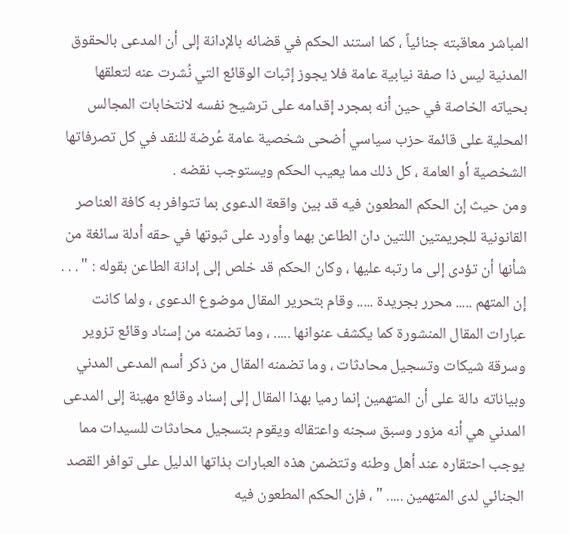المباشر معاقبته جنائياً ، كما استند الحكم في قضائه بالإدانة إلى أن المدعى بالحقوق المدنية ليس ذا صفة نيابية عامة فلا يجوز إثبات الوقائع التي نُشرت عنه لتعلقها بحياته الخاصة في حين أنه بمجرد إقدامه على ترشيح نفسه لانتخابات المجالس المحلية على قائمة حزب سياسي أضحى شخصية عامة عُرضة للنقد في كل تصرفاتها الشخصية أو العامة ، كل ذلك مما يعيب الحكم ويستوجب نقضه .
ومن حيث إن الحكم المطعون فيه قد بين واقعة الدعوى بما تتوافر به كافة العناصر القانونية للجريمتين اللتين دان الطاعن بهما وأورد على ثبوتها في حقه أدلة سائغة من شأنها أن تؤدى إلى ما رتبه عليها ، وكان الحكم قد خلص إلى إدانة الطاعن بقوله : " . . . إن المتهم ..... محرر بجريدة ..... وقام بتحرير المقال موضوع الدعوى ، ولما كانت عبارات المقال المنشورة كما يكشف عنوانها ..... ، وما تضمنه من إسناد وقائع تزوير وسرقة شيكات وتسجيل محادثات ، وما تضمنه المقال من ذكر أسم المدعى المدني وبياناته دالة على أن المتهمين إنما رميا بهذا المقال إلى إسناد وقائع مهينة إلى المدعى المدني هي أنه مزور وسبق سجنه واعتقاله ويقوم بتسجيل محادثات للسيدات مما يوجب احتقاره عند أهل وطنه وتتضمن هذه العبارات بذاتها الدليل على توافر القصد الجنائي لدى المتهمين ..... " ، فإن الحكم المطعون فيه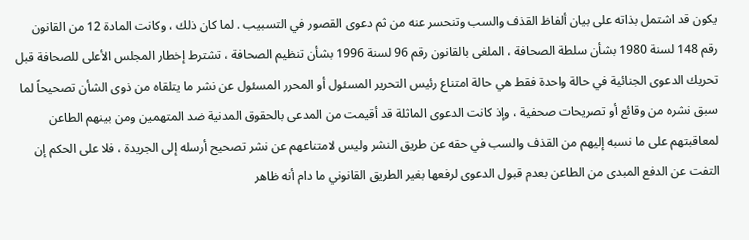يكون قد اشتمل بذاته على بيان ألفاظ القذف والسب وتنحسر عنه من ثم دعوى القصور في التسبيب . لما كان ذلك ، وكانت المادة 12 من القانون رقم 148 لسنة 1980 بشأن سلطة الصحافة ، الملغى بالقانون رقم 96 لسنة 1996 بشأن تنظيم الصحافة ، تشترط إخطار المجلس الأعلى للصحافة قبل تحريك الدعوى الجنائية في حالة واحدة فقط هي حالة امتناع رئيس التحرير المسئول أو المحرر المسئول عن نشر ما يتلقاه من ذوى الشأن تصحيحاً لما سبق نشره من وقائع أو تصريحات صحفية ، وإذ كانت الدعوى الماثلة قد أقيمت من المدعى بالحقوق المدنية ضد المتهمين ومن بينهم الطاعن لمعاقبتهم على ما نسبه إليهم من القذف والسب في حقه عن طريق النشر وليس لامتناعهم عن نشر تصحيح أرسله إلى الجريدة ، فلا على الحكم إن التفت عن الدفع المبدى من الطاعن بعدم قبول الدعوى لرفعها بغير الطريق القانوني ما دام أنه ظاهر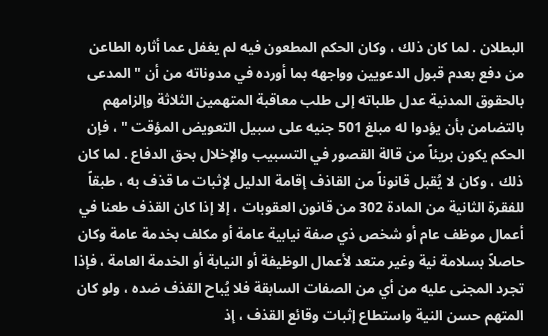البطلان . لما كان ذلك ، وكان الحكم المطعون فيه لم يغفل عما أثاره الطاعن من دفع بعدم قبول الدعويين وواجهه بما أورده في مدوناته من أن " المدعى بالحقوق المدنية عدل طلباته إلى طلب معاقبة المتهمين الثلاثة وإلزامهم بالتضامن بأن يؤدوا له مبلغ 501 جنيه على سبيل التعويض المؤقت " ، فإن الحكم يكون بريئاً من قالة القصور في التسبيب والإخلال بحق الدفاع . لما كان ذلك ، وكان لا يُقبل قانوناً من القاذف إقامة الدليل لإثبات ما قذف به ، طبقاً للفقرة الثانية من المادة 302 من قانون العقوبات ، إلا إذا كان القذف طعنا في أعمال موظف عام أو شخص ذي صفة نيابية عامة أو مكلف بخدمة عامة وكان حاصلاً بسلامة نية وغير متعد لأعمال الوظيفة أو النيابة أو الخدمة العامة ، فإذا تجرد المجنى عليه من أي من الصفات السابقة فلا يُباح القذف ضده ، ولو كان المتهم حسن النية واستطاع إثبات وقائع القذف ، إذ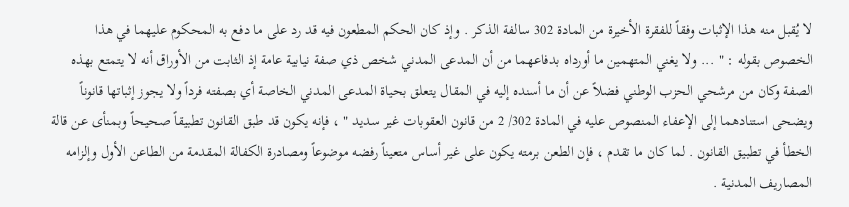لا يُقبل منه هذا الإثبات وفقاً للفقرة الأخيرة من المادة 302 سالفة الذكر . وإذ كان الحكم المطعون فيه قد رد على ما دفع به المحكوم عليهما في هذا الخصوص بقوله : " ... ولا يغني المتهمين ما أورداه بدفاعهما من أن المدعى المدني شخص ذي صفة نيابية عامة إذ الثابت من الأوراق أنه لا يتمتع بهذه الصفة وكان من مرشحي الحزب الوطني فضلاً عن أن ما أسنده إليه في المقال يتعلق بحياة المدعى المدني الخاصة أي بصفته فرداً ولا يجوز إثباتها قانوناً ويضحى استنادهما إلى الإعفاء المنصوص عليه في المادة 302/ 2 من قانون العقوبات غير سديد " ، فإنه يكون قد طبق القانون تطبيقاً صحيحاً وبمنأى عن قالة الخطأ في تطبيق القانون . لما كان ما تقدم ، فإن الطعن برمته يكون على غير أساس متعيناً رفضه موضوعاً ومصادرة الكفالة المقدمة من الطاعن الأول وإلزامه المصاريف المدنية .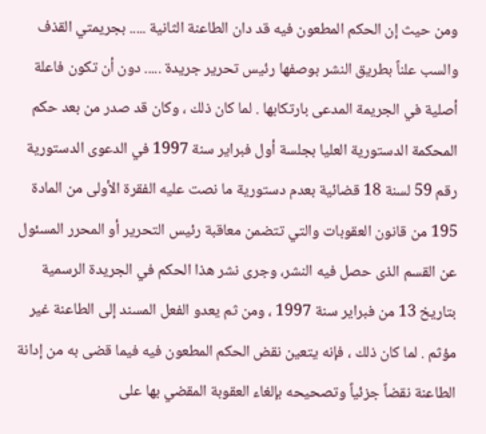ومن حيث إن الحكم المطعون فيه قد دان الطاعنة الثانية ..... بجريمتي القذف والسب علناً بطريق النشر بوصفها رئيس تحرير جريدة ..... دون أن تكون فاعلة أصلية في الجريمة المدعى بارتكابها . لما كان ذلك ، وكان قد صدر من بعد حكم المحكمة الدستورية العليا بجلسة أول فبراير سنة 1997 في الدعوى الدستورية رقم 59 لسنة 18 قضائية بعدم دستورية ما نصت عليه الفقرة الأولى من المادة 195 من قانون العقوبات والتي تتضمن معاقبة رئيس التحرير أو المحرر المسئول عن القسم الذى حصل فيه النشر، وجرى نشر هذا الحكم في الجريدة الرسمية بتاريخ 13 من فبراير سنة 1997 ، ومن ثم يعدو الفعل المسند إلى الطاعنة غير مؤثم . لما كان ذلك ، فإنه يتعين نقض الحكم المطعون فيه فيما قضى به من إدانة الطاعنة نقضاً جزئياً وتصحيحه بإلغاء العقوبة المقضي بها على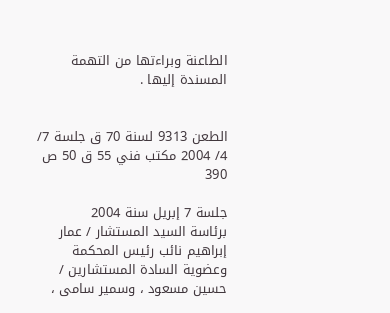الطاعنة وبراءتها من التهمة المسندة إليها .


الطعن 9313 لسنة 70 ق جلسة 7/ 4/ 2004 مكتب فني 55 ق 50 ص 390

جلسة 7 إبريل سنة 2004
برئاسة السيد المستشار / عمار إبراهيم نائب رئيس المحكمة وعضوية السادة المستشارين / حسين مسعود ، وسمير سامى ،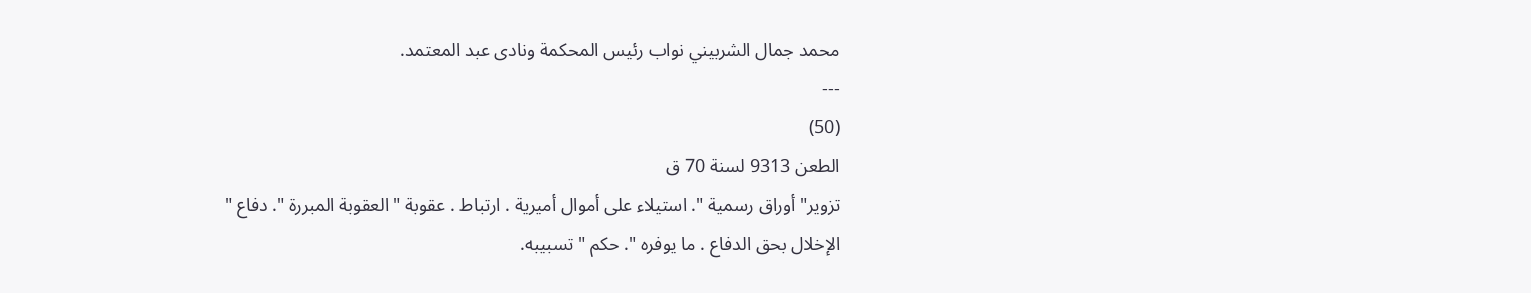محمد جمال الشربيني نواب رئيس المحكمة ونادى عبد المعتمد.
---
(50)
الطعن 9313 لسنة 70 ق
تزوير" أوراق رسمية ". استيلاء على أموال أميرية . ارتباط . عقوبة " العقوبة المبررة ". دفاع " الإخلال بحق الدفاع . ما يوفره ". حكم " تسبيبه.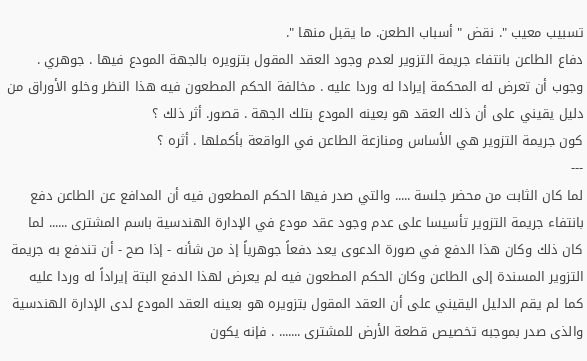تسبيب معيب ". نقض " أسباب الطعن. ما يقبل منها ".
دفاع الطاعن بانتفاء جريمة التزوير لعدم وجود العقد المقول بتزويره بالجهة المودع فيها . جوهري . وجوب أن تعرض له المحكمة إيرادا له وردا عليه . مخالفة الحكم المطعون فيه هذا النظر وخلو الأوراق من دليل يقيني على أن ذلك العقد هو بعينه المودع بتلك الجهة . قصور. أثر ذلك ؟
كون جريمة التزوير هي الأساس ومنازعة الطاعن في الواقعة بأكملها . أثره ؟
---
لما كان الثابت من محضر جلسة ..... والتي صدر فيها الحكم المطعون فيه أن المدافع عن الطاعن دفع بانتفاء جريمة التزوير تأسيسا على عدم وجود عقد مودع في الإدارة الهندسية باسم المشترى ...... لما كان ذلك وكان هذا الدفع في صورة الدعوى يعد دفعاً جوهرياً إذ من شأنه - إذا صح - أن تندفع به جريمة التزوير المسندة إلى الطاعن وكان الحكم المطعون فيه لم يعرض لهذا الدفع البتة إيراداً له وردا عليه كما لم يقم الدليل اليقيني على أن العقد المقول بتزويره هو بعينه العقد المودع لدى الإدارة الهندسية والذى صدر بموجبه تخصيص قطعة الأرض للمشترى ....... . فإنه يكون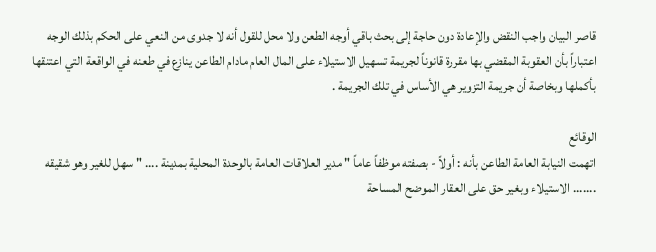قاصر البيان واجب النقض والإعادة دون حاجة إلى بحث باقي أوجه الطعن ولا محل للقول أنه لا جدوى من النعي على الحكم بذلك الوجه اعتباراً بأن العقوبة المقضي بها مقررة قانوناً لجريمة تسهيل الاستيلاء على المال العام مادام الطاعن ينازع في طعنه في الواقعة التي اعتنقها بأكملها وبخاصة أن جريمة التزوير هي الأساس في تلك الجريمة .

الوقائع
اتهمت النيابة العامة الطاعن بأنه : أولاً - بصفته موظفاً عاماً " مدير العلاقات العامة بالوحدة المحلية بمدينة .... " سهل للغير وهو شقيقه ....... الاستيلاء وبغير حق على العقار الموضح المساحة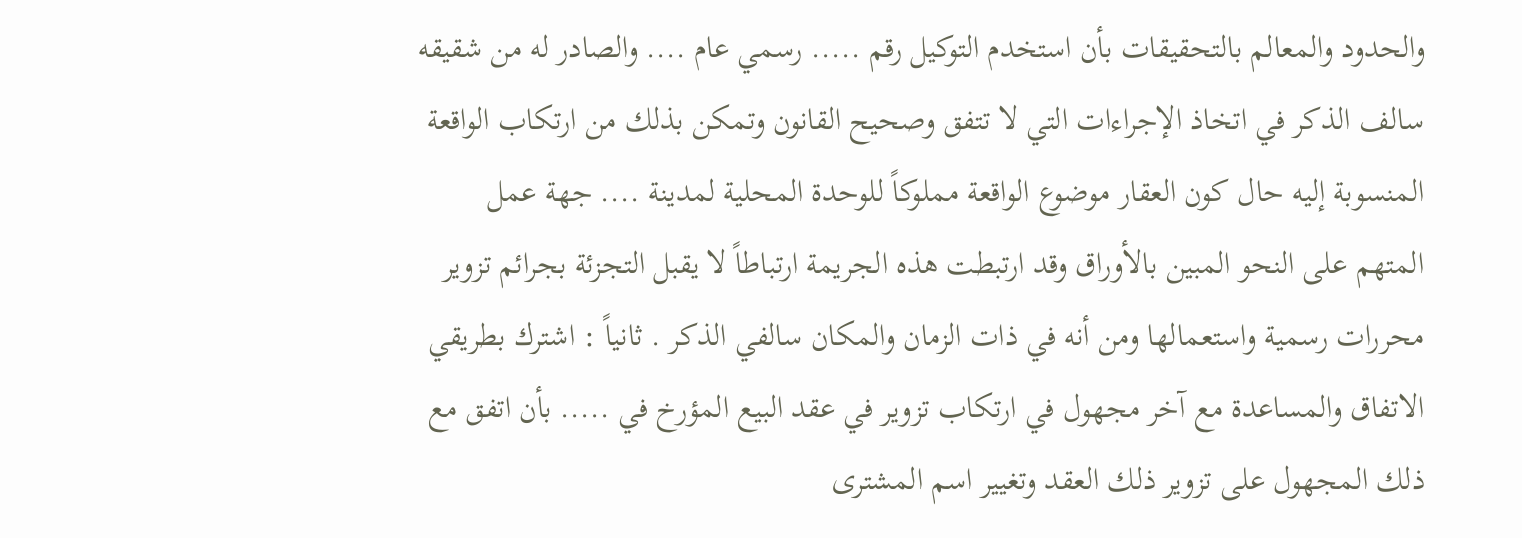والحدود والمعالم بالتحقيقات بأن استخدم التوكيل رقم ..... رسمي عام .... والصادر له من شقيقه سالف الذكر في اتخاذ الإجراءات التي لا تتفق وصحيح القانون وتمكن بذلك من ارتكاب الواقعة المنسوبة إليه حال كون العقار موضوع الواقعة مملوكاً للوحدة المحلية لمدينة .... جهة عمل المتهم على النحو المبين بالأوراق وقد ارتبطت هذه الجريمة ارتباطاً لا يقبل التجزئة بجرائم تزوير محررات رسمية واستعمالها ومن أنه في ذات الزمان والمكان سالفي الذكر . ثانياً : اشترك بطريقي الاتفاق والمساعدة مع آخر مجهول في ارتكاب تزوير في عقد البيع المؤرخ في ..... بأن اتفق مع ذلك المجهول على تزوير ذلك العقد وتغيير اسم المشترى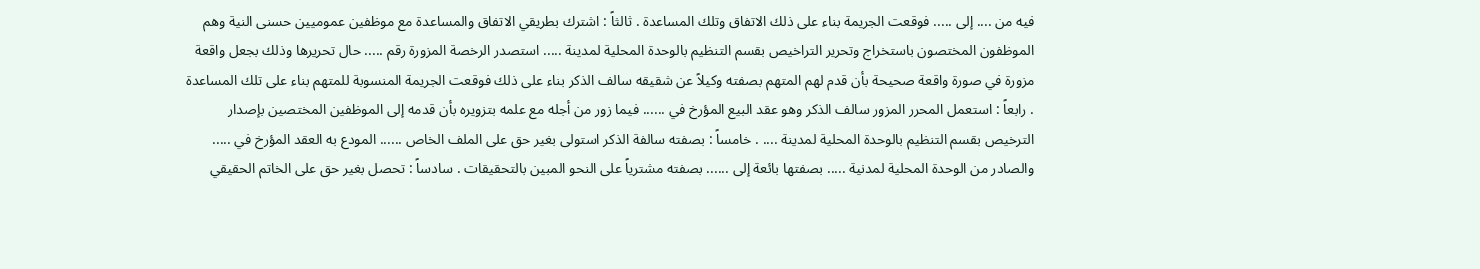فيه من .... إلى ..... فوقعت الجريمة بناء على ذلك الاتفاق وتلك المساعدة . ثالثاً : اشترك بطريقي الاتفاق والمساعدة مع موظفين عموميين حسنى النية وهم الموظفون المختصون باستخراج وتحرير التراخيص بقسم التنظيم بالوحدة المحلية لمدينة ..... استصدر الرخصة المزورة رقم ..... حال تحريرها وذلك بجعل واقعة مزورة في صورة واقعة صحيحة بأن قدم لهم المتهم بصفته وكيلاً عن شقيقه سالف الذكر بناء على ذلك فوقعت الجريمة المنسوبة للمتهم بناء على تلك المساعدة . رابعاً : استعمل المحرر المزور سالف الذكر وهو عقد البيع المؤرخ في ...... فيما زور من أجله مع علمه بتزويره بأن قدمه إلى الموظفين المختصين بإصدار الترخيص بقسم التنظيم بالوحدة المحلية لمدينة .... . خامساً : بصفته سالفة الذكر استولى بغير حق على الملف الخاص ...... المودع به العقد المؤرخ في ..... والصادر من الوحدة المحلية لمدنية ..... بصفتها بائعة إلى ...... بصفته مشترياً على النحو المبين بالتحقيقات . سادساً : تحصل بغير حق على الخاتم الحقيقي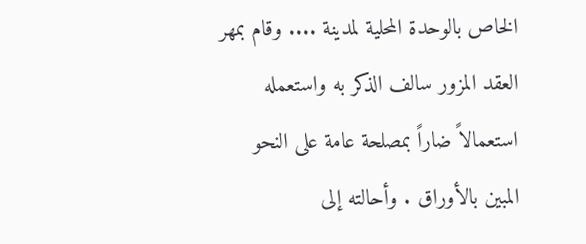الخاص بالوحدة المحلية لمدينة .... وقام بمهر العقد المزور سالف الذكر به واستعمله استعمالاً ضاراً بمصلحة عامة على النحو المبين بالأوراق . وأحالته إلى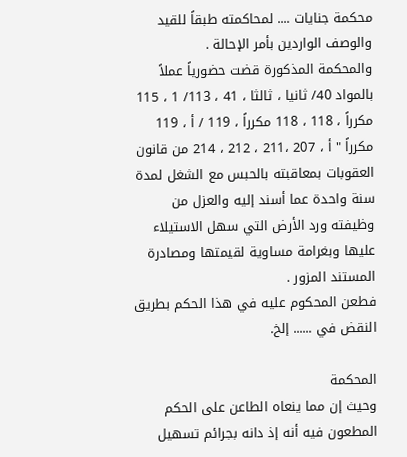محكمة جنايات .... لمحاكمته طبقاً للقيد والوصف الواردين بأمر الإحالة .
والمحكمة المذكورة قضت حضورياً عملاً بالمواد 40/ ثانيا ، ثالثا ، 41 ، 113/ 1 ، 115 مكرراً ، 118 ، 118 مكرراً ، 119 / أ ، 119 مكرراً " أ ، 207 ،211 ، 212 ، 214 من قانون العقوبات بمعاقبته بالحبس مع الشغل لمدة سنة واحدة عما أسند إليه والعزل من وظيفته ورد الأرض التي سهل الاستيلاء عليها وبغرامة مساوية لقيمتها ومصادرة المستند المزور .
فطعن المحكوم عليه في هذا الحكم بطريق النقض في ...... إلخ.

المحكمة
وحيث إن مما ينعاه الطاعن على الحكم المطعون فيه أنه إذ دانه بجرائم تسهيل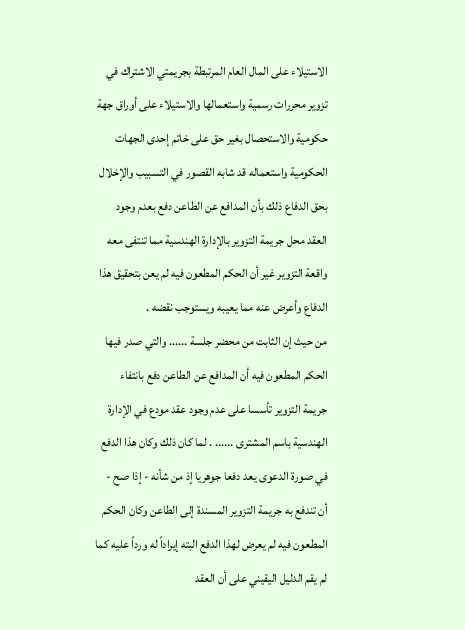الاستيلاء على المال العام المرتبطة بجريمتي الاشتراك في تزوير محررات رسمية واستعمالها والاستيلاء على أوراق جهة حكومية والاستحصال بغير حق على خاتم إحدى الجهات الحكومية واستعماله قد شابه القصور في التسبيب والإخلال بحق الدفاع ذلك بأن المدافع عن الطاعن دفع بعدم وجود العقد محل جريمة التزوير بالإدارة الهندسية مما تنتفى معه واقعة التزوير غير أن الحكم المطعون فيه لم يعن بتحقيق هذا الدفاع وأعرض عنه مما يعيبه ويستوجب نقضه .
من حيث إن الثابت من محضر جلسة ...... والتي صدر فيها الحكم المطعون فيه أن المدافع عن الطاعن دفع بانتفاء جريمة التزوير تأسسا على عدم وجود عقد مودع في الإدارة الهندسية باسم المشترى ...... . لما كان ذلك وكان هذا الدفع في صورة الدعوى يعد دفعا جوهريا إذ من شأنه - إذا صح - أن تندفع به جريمة التزوير المسندة إلى الطاعن وكان الحكم المطعون فيه لم يعرض لهذا الدفع البته إيراداً له ورداً عليه كما لم يقم الدليل اليقيني على أن العقد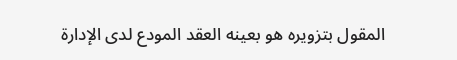المقول بتزويره هو بعينه العقد المودع لدى الإدارة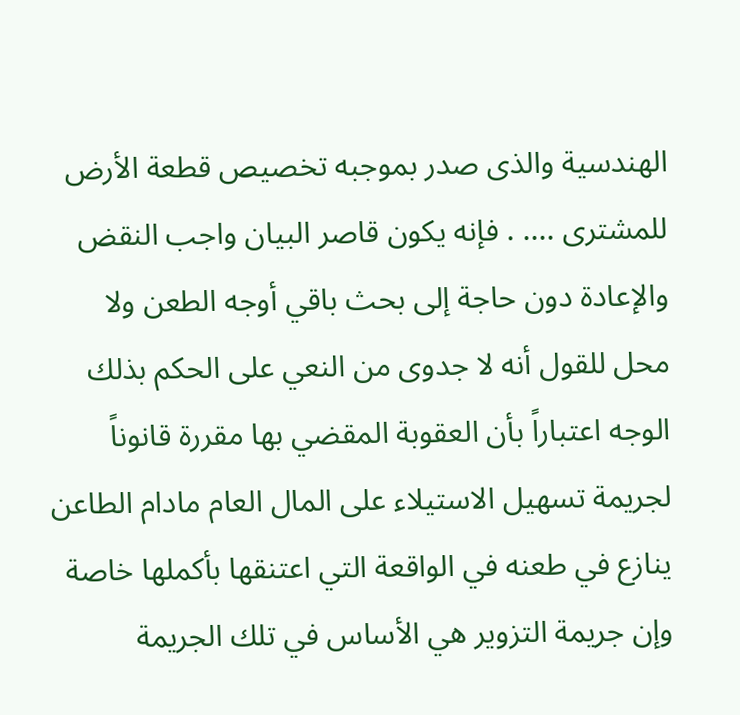الهندسية والذى صدر بموجبه تخصيص قطعة الأرض للمشترى .... . فإنه يكون قاصر البيان واجب النقض والإعادة دون حاجة إلى بحث باقي أوجه الطعن ولا محل للقول أنه لا جدوى من النعي على الحكم بذلك الوجه اعتباراً بأن العقوبة المقضي بها مقررة قانوناً لجريمة تسهيل الاستيلاء على المال العام مادام الطاعن ينازع في طعنه في الواقعة التي اعتنقها بأكملها خاصة وإن جريمة التزوير هي الأساس في تلك الجريمة